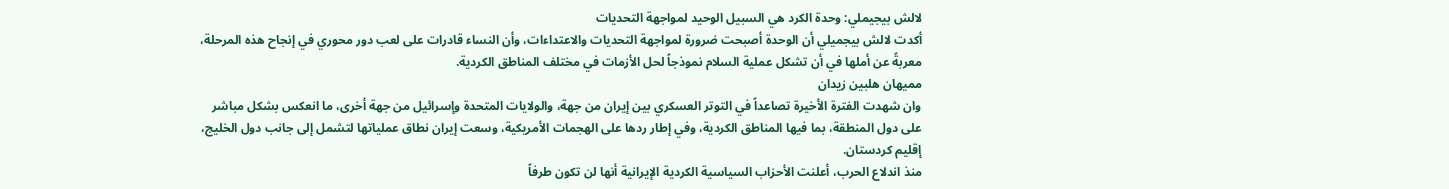لالش بيجيملي: وحدة الكرد هي السبيل الوحيد لمواجهة التحديات
أكدت لالش بيجميلي أن الوحدة أصبحت ضرورة لمواجهة التحديات والاعتداءات، وأن النساء قادرات على لعب دور محوري في إنجاح هذه المرحلة، معربةً عن أملها في أن تشكل عملية السلام نموذجاً لحل الأزمات في مختلف المناطق الكردية.
مميهان هلبين زيدان
وان شهدت الفترة الأخيرة تصاعداً في التوتر العسكري بين إيران من جهة، والولايات المتحدة وإسرائيل من جهة أخرى، ما انعكس بشكل مباشر على دول المنطقة، بما فيها المناطق الكردية، وفي إطار ردها على الهجمات الأمريكية، وسعت إيران نطاق عملياتها لتشمل إلى جانب دول الخليج، إقليم كردستان.
منذ اندلاع الحرب، أعلنت الأحزاب السياسية الكردية الإيرانية أنها لن تكون طرفاً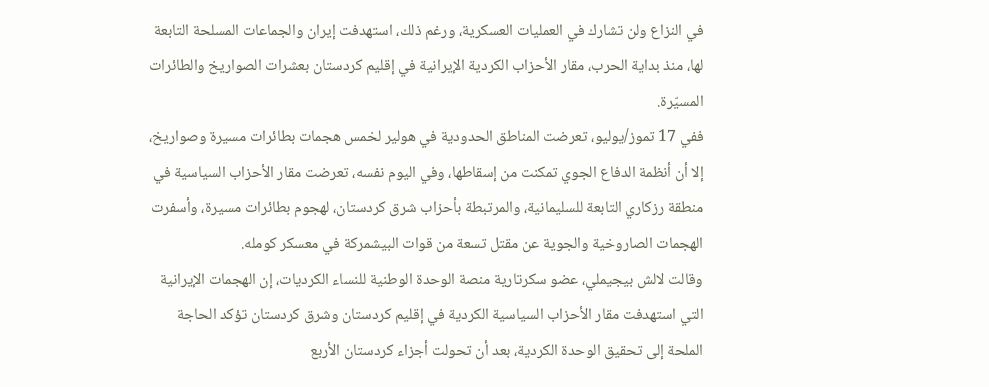في النزاع ولن تشارك في العمليات العسكرية، ورغم ذلك، استهدفت إيران والجماعات المسلحة التابعة لها، منذ بداية الحرب، مقار الأحزاب الكردية الإيرانية في إقليم كردستان بعشرات الصواريخ والطائرات المسيّرة.
ففي 17 تموز/يوليو، تعرضت المناطق الحدودية في هولير لخمس هجمات بطائرات مسيرة وصواريخ، إلا أن أنظمة الدفاع الجوي تمكنت من إسقاطها، وفي اليوم نفسه، تعرضت مقار الأحزاب السياسية في منطقة رزكاري التابعة للسليمانية، والمرتبطة بأحزاب شرق كردستان، لهجوم بطائرات مسيرة، وأسفرت الهجمات الصاروخية والجوية عن مقتل تسعة من قوات البيشمركة في معسكر كومله.
وقالت لالش بيجيملي، عضو سكرتارية منصة الوحدة الوطنية للنساء الكرديات، إن الهجمات الإيرانية التي استهدفت مقار الأحزاب السياسية الكردية في إقليم كردستان وشرق كردستان تؤكد الحاجة الملحة إلى تحقيق الوحدة الكردية، بعد أن تحولت أجزاء كردستان الأربع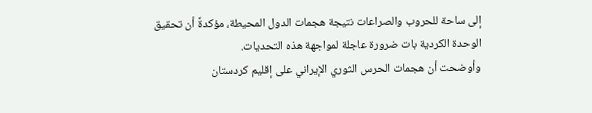إلى ساحة للحروب والصراعات نتيجة هجمات الدول المحيطة، مؤكدةً أن تحقيق الوحدة الكردية بات ضرورة عاجلة لمواجهة هذه التحديات.
وأوضحت أن هجمات الحرس الثوري الإيراني على إقليم كردستان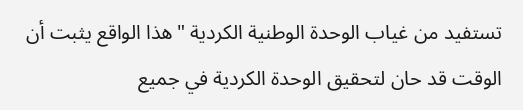تستفيد من غياب الوحدة الوطنية الكردية "هذا الواقع يثبت أن الوقت قد حان لتحقيق الوحدة الكردية في جميع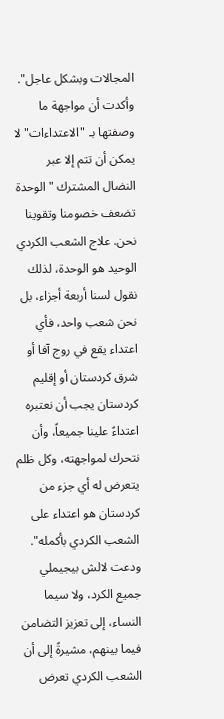المجالات وبشكل عاجل".
وأكدت أن مواجهة ما وصفتها بـ "الاعتداءات" لا يمكن أن تتم إلا عبر النضال المشترك "الوحدة تضعف خصومنا وتقوينا نحن. علاج الشعب الكردي الوحيد هو الوحدة، لذلك نقول لسنا أربعة أجزاء، بل نحن شعب واحد، فأي اعتداء يقع في روج آفا أو شرق كردستان أو إقليم كردستان يجب أن نعتبره اعتداءً علينا جميعاً، وأن نتحرك لمواجهته، وكل ظلم يتعرض له أي جزء من كردستان هو اعتداء على الشعب الكردي بأكمله".
ودعت لالش بيجيملي جميع الكرد، ولا سيما النساء، إلى تعزيز التضامن فيما بينهم، مشيرةً إلى أن الشعب الكردي تعرض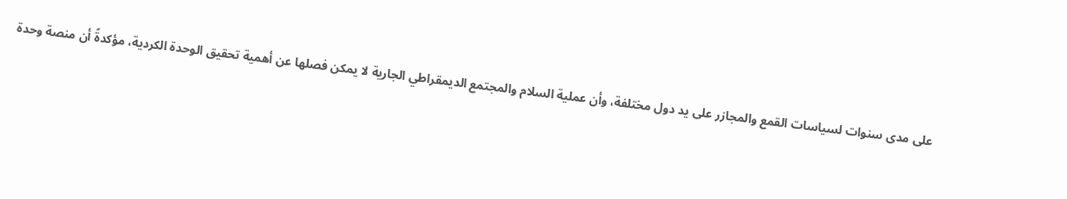على مدى سنوات لسياسات القمع والمجازر على يد دول مختلفة، وأن عملية السلام والمجتمع الديمقراطي الجارية لا يمكن فصلها عن أهمية تحقيق الوحدة الكردية، مؤكدةً أن منصة وحدة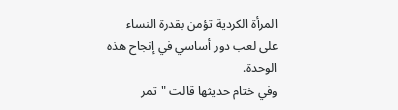المرأة الكردية تؤمن بقدرة النساء على لعب دور أساسي في إنجاح هذه الوحدة.
وفي ختام حديثها قالت "تمر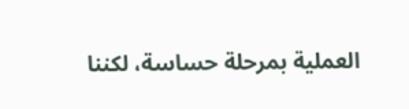العملية بمرحلة حساسة، لكننا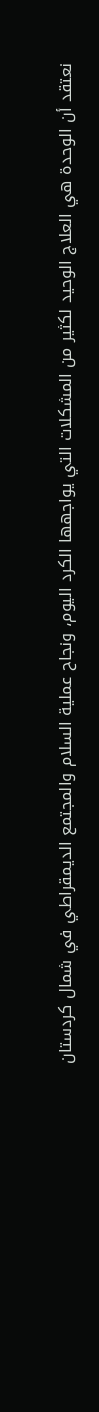نعتقد أن الوحدة هي العلاج الوحيد لكثير من المشكلات التي يواجهها الكرد اليوم، ونجاح عملية السلام والمجتمع الديمقراطي في شمال كردستان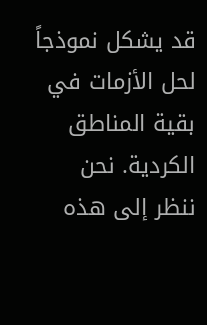قد يشكل نموذجاً لحل الأزمات في بقية المناطق الكردية. نحن ننظر إلى هذه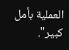العملية بأمل كبير".